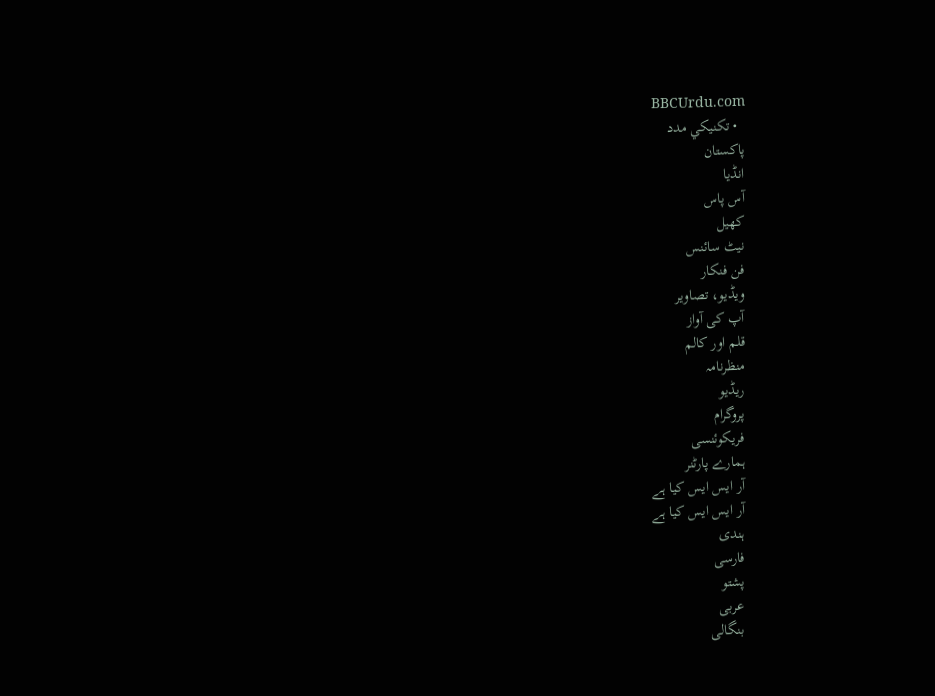BBCUrdu.com
  • تکنيکي مدد
پاکستان
انڈیا
آس پاس
کھیل
نیٹ سائنس
فن فنکار
ویڈیو، تصاویر
آپ کی آواز
قلم اور کالم
منظرنامہ
ریڈیو
پروگرام
فریکوئنسی
ہمارے پارٹنر
آر ایس ایس کیا ہے
آر ایس ایس کیا ہے
ہندی
فارسی
پشتو
عربی
بنگالی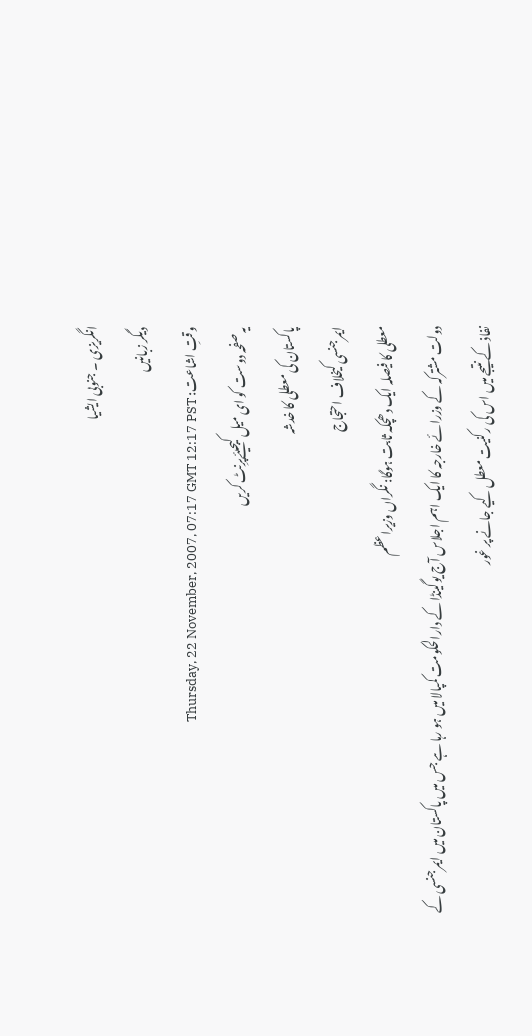انگریزی ۔ جنوبی ایشیا
دیگر زبانیں
وقتِ اشاعت: Thursday, 22 November, 2007, 07:17 GMT 12:17 PST
یہ صفحہ دوست کو ای میل کیجیئےپرِنٹ کریں
پاکستان کی معطلی کا خدشہ
ایمرجنسی کیخلاف احتجاج
معطلی کا فیصلہ ایک دھچکہ ثابت ہوگا: نگراں وزیراعظم
دولت مشترکہ کے وزرائے خارجہ کا ایک اہم اجلاس آج یوگینڈا کے دارالحکومت کمپالا میں ہو رہا ہے جس میں پاکستان میں ایمرجنسی کے نفاذ کے نتیجے میں اس کی رکنیت معطل کیے جانے پر غور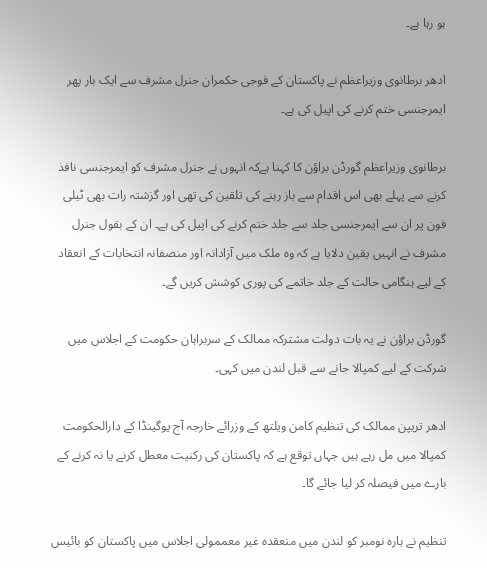ہو رہا ہے۔

ادھر برطانوی وزیراعظم نے پاکستان کے فوجی حکمران جنرل مشرف سے ایک بار پھر ایمرجنسی ختم کرنے کی اپیل کی ہے۔

برطانوی وزیراعظم گورڈن براؤن کا کہنا ہےکہ انہوں نے جنرل مشرف کو ایمرجنسی نافذ کرنے سے پہلے بھی اس اقدام سے باز رہنے کی تلقین کی تھی اور گزشتہ رات بھی ٹیلی فون پر ان سے ایمرجنسی جلد سے جلد ختم کرنے کی اپیل کی ہے۔ ان کے بقول جنرل مشرف نے انہیں یقین دلایا ہے کہ وہ ملک میں آزادانہ اور منصفانہ انتخابات کے انعقاد کے لیے ہنگامی حالت کے جلد خاتمے کی پوری کوشش کریں گے۔

گورڈن براؤن نے یہ بات دولت مشترکہ ممالک کے سربراہان حکومت کے اجلاس میں شرکت کے لیے کمپالا جانے سے قبل لندن میں کہی۔

ادھر تریپن ممالک کی تنظیم کامن ویلتھ کے وزرائے خارجہ آج یوگینڈا کے دارالحکومت کمپالا میں مل رہے ہیں جہاں توقع ہے کہ پاکستان کی رکنیت معطل کرنے یا نہ کرنے کے بارے میں فیصلہ کر لیا جائے گا۔

تنظیم نے بارہ نومبر کو لندن میں منعقدہ غیر معممولی اجلاس میں پاکستان کو بائیس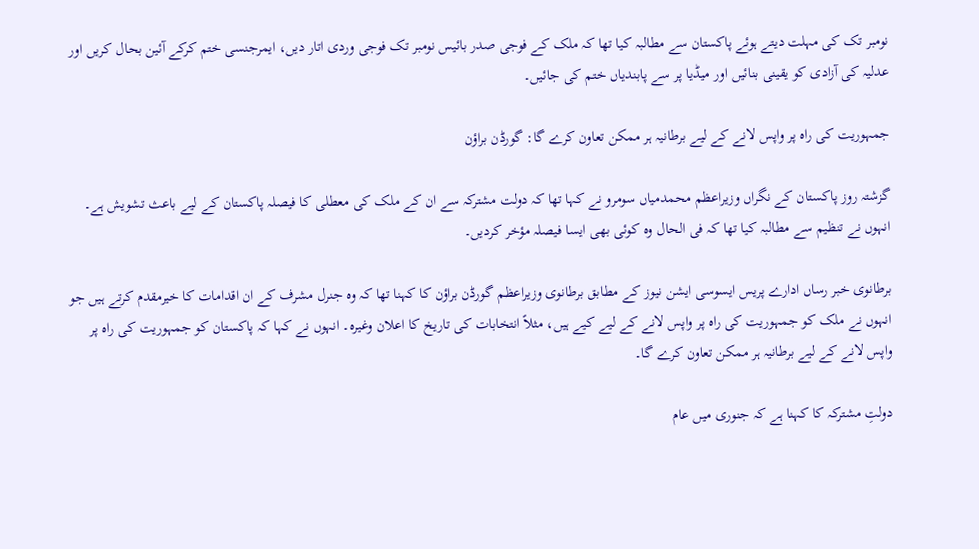نومبر تک کی مہلت دیتے ہوئے پاکستان سے مطالبہ کیا تھا کہ ملک کے فوجی صدر بائیس نومبر تک فوجی وردی اتار دیں، ایمرجنسی ختم کرکے آئین بحال کریں اور عدلیہ کی آزادی کو یقینی بنائیں اور میڈیا پر سے پابندیاں ختم کی جائیں۔

جمہوریت کی راہ پر واپس لانے کے لیے برطانیہ ہر ممکن تعاون کرے گا: گورڈن براؤن

گزشتہ روز پاکستان کے نگراں وزیراعظم محمدمیاں سومرو نے کہا تھا کہ دولت مشترکہ سے ان کے ملک کی معطلی کا فیصلہ پاکستان کے لیے باعث تشویش ہے۔ انہوں نے تنظیم سے مطالبہ کیا تھا کہ فی الحال وہ کوئی بھی ایسا فیصلہ مؤخر کردیں۔

برطانوی خبر رساں ادارے پریس ایسوسی ایشن نیوز کے مطابق برطانوی وزیراعظم گورڈن براؤن کا کہنا تھا کہ وہ جنرل مشرف کے ان اقدامات کا خیرمقدم کرتے ہیں جو انہوں نے ملک کو جمہوریت کی راہ پر واپس لانے کے لیے کیے ہیں، مثلاً انتخابات کی تاریخ کا اعلان وغیرہ۔ انہوں نے کہا کہ پاکستان کو جمہوریت کی راہ پر واپس لانے کے لیے برطانیہ ہر ممکن تعاون کرے گا۔

دولتِ مشترکہ کا کہنا ہے کہ جنوری میں عام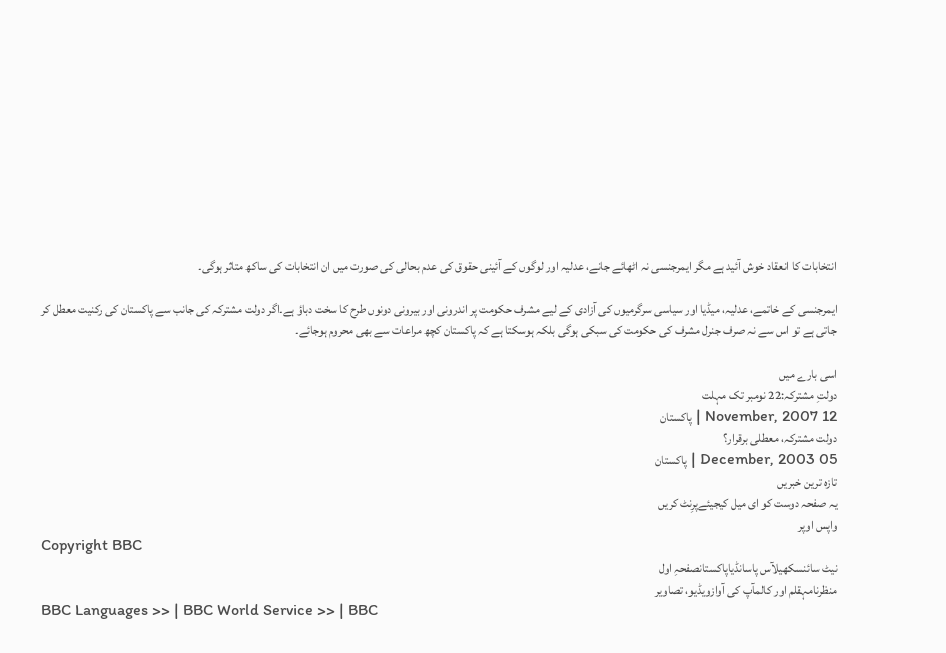انتخابات کا انعقاد خوش آئید ہے مگر ایمرجنسی نہ اٹھائے جانے، عدلیہ اور لوگوں کے آئینی حقوق کی عدم بحالی کی صورت میں ان انتخابات کی ساکھ متاثر ہوگی۔

ایمرجنسی کے خاتمے، عدلیہ، میڈیا اور سیاسی سرگرمیوں کی آزادی کے لیے مشرف حکومت پر اندرونی اور بیرونی دونوں طرح کا سخت دباؤ ہے۔اگر دولت مشترکہ کی جانب سے پاکستان کی رکنیت معطل کر جاتی ہے تو اس سے نہ صرف جنرل مشرف کی حکومت کی سبکی ہوگی بلکہ ہوسکتا ہے کہ پاکستان کچھ مراعات سے بھی محروم ہوجائے۔

اسی بارے میں
دولتِ مشترکہ:22 نومبر تک مہلت
12 November, 2007 | پاکستان
دولت مشترکہ، معطلی برقرار؟
05 December, 2003 | پاکستان
تازہ ترین خبریں
یہ صفحہ دوست کو ای میل کیجیئےپرِنٹ کریں
واپس اوپر
Copyright BBC
نیٹ سائنسکھیلآس پاسانڈیاپاکستانصفحہِ اول
منظرنامہقلم اور کالمآپ کی آوازویڈیو، تصاویر
BBC Languages >> | BBC World Service >> | BBC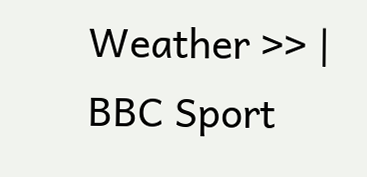Weather >> | BBC Sport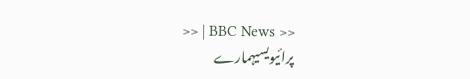>> | BBC News >>
پرائیویسیہمارے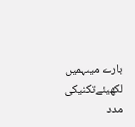بارے میںہمیں لکھیئےتکنیکی مدد